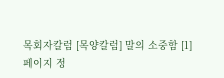목회자칼럼 [목양칼럼] 말의 소중함 [1]
페이지 정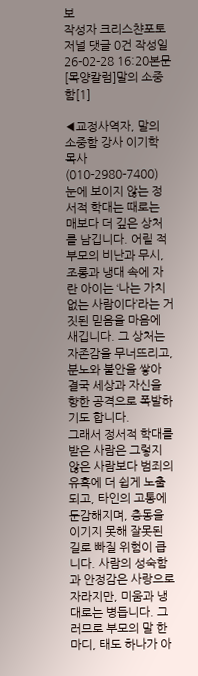보
작성자 크리스챤포토저널 댓글 0건 작성일 26-02-28 16:20본문
[목양칼럼]말의 소중함[1]

◀교정사역자, 말의 소중함 강사 이기학 목사(010-2980-7400)
눈에 보이지 않는 정서적 학대는 때로는 매보다 더 깊은 상처를 남깁니다. 어릴 적 부모의 비난과 무시, 조롱과 냉대 속에 자란 아이는 ‘나는 가치 없는 사람이다’라는 거짓된 믿음을 마음에 새깁니다. 그 상처는 자존감을 무너뜨리고, 분노와 불안을 쌓아 결국 세상과 자신을 향한 공격으로 폭발하기도 합니다.
그래서 정서적 학대를 받은 사람은 그렇지 않은 사람보다 범죄의 유혹에 더 쉽게 노출되고, 타인의 고통에 둔감해지며, 충동을 이기지 못해 잘못된 길로 빠질 위험이 큽니다. 사람의 성숙함과 안정감은 사랑으로 자라지만, 미움과 냉대로는 병듭니다. 그러므로 부모의 말 한마디, 태도 하나가 아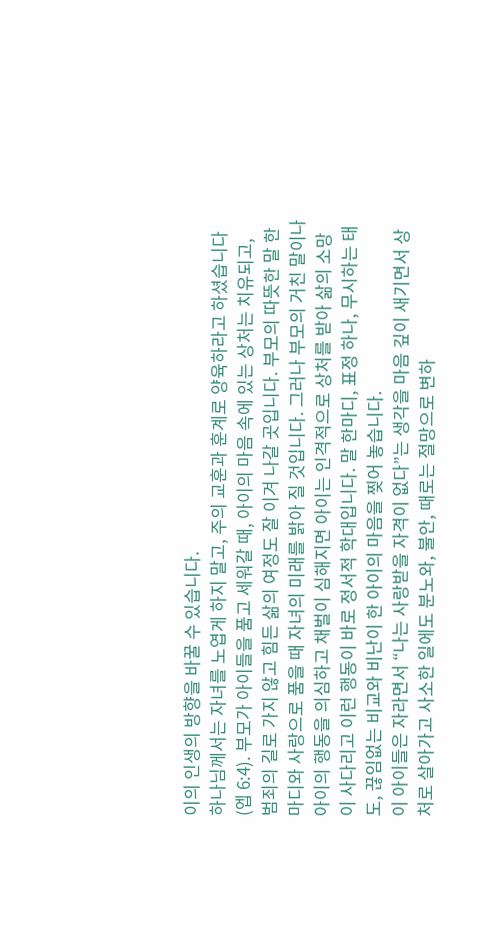이의 인생의 방향을 바꿀 수 있습니다.
하나님께서는 자녀를 노엽게 하지 말고, 주의 교훈과 훈계로 양육하라고 하셨습니다(엡 6:4). 부모가 아이들을 품고 세워갈 때, 아이의 마음 속에 있는 상처는 치유되고, 범죄의 길로 가지 않고 힘든 삶의 여정도 잘 이겨 나갈 곳입니다. 부모의 따뜻한 말 한마디와 사랑으로 품을 때 자녀의 미래를 밝아 질 것입니다. 그러나 부모의 거친 말이나 아이의 행동을 의심하고 채벌이 심해지면 아이는 인격적으로 상처를 받아 삶의 소망이 사다리고 이런 행동이 바로 정서적 학대입니다. 말 한마디, 표정 하나, 무시하는 태도, 끊임없는 비교와 비난이 한 아이의 마음을 찢어 놓습니다.
이 아이들은 자라면서 “나는 사랑받을 자격이 없다”는 생각을 마음 깊이 새기면서 상처로 살아가고 사소한 일에도 분노와, 불안, 때로는 절망으로 변하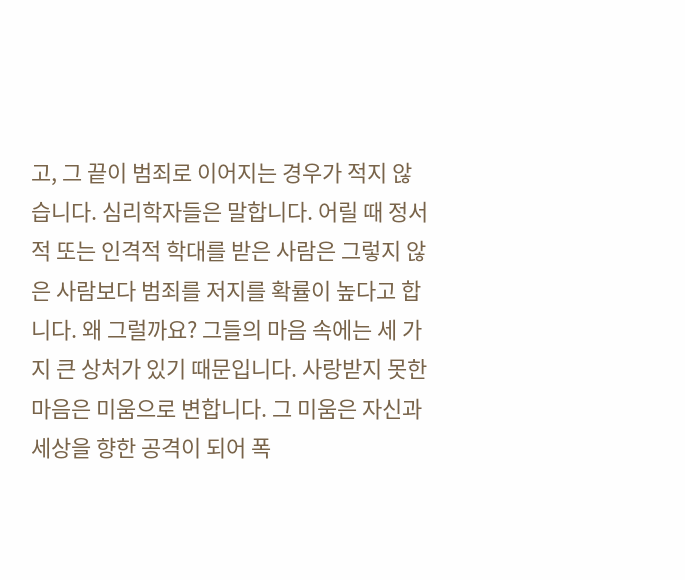고, 그 끝이 범죄로 이어지는 경우가 적지 않습니다. 심리학자들은 말합니다. 어릴 때 정서적 또는 인격적 학대를 받은 사람은 그렇지 않은 사람보다 범죄를 저지를 확률이 높다고 합니다. 왜 그럴까요? 그들의 마음 속에는 세 가지 큰 상처가 있기 때문입니다. 사랑받지 못한 마음은 미움으로 변합니다. 그 미움은 자신과 세상을 향한 공격이 되어 폭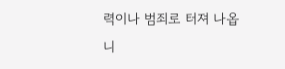력이나 범죄로 터져 나옵니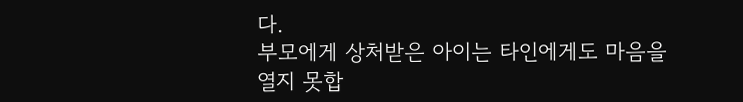다.
부모에게 상처받은 아이는 타인에게도 마음을 열지 못합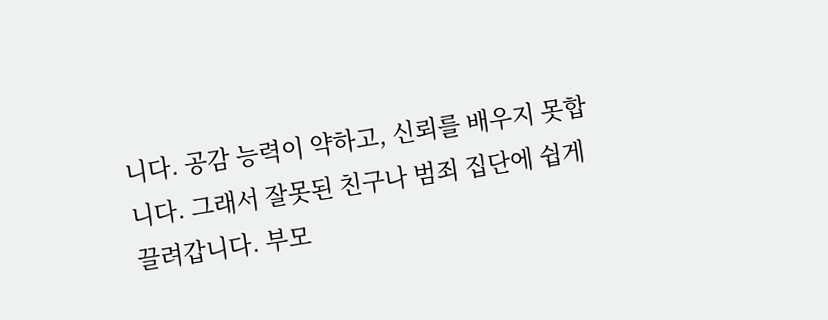니다. 공감 능력이 약하고, 신뢰를 배우지 못합니다. 그래서 잘못된 친구나 범죄 집단에 쉽게 끌려갑니다. 부모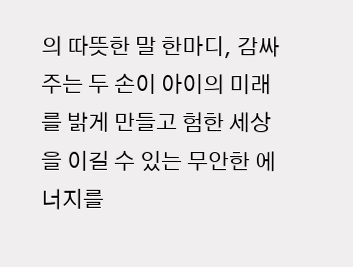의 따뜻한 말 한마디, 감싸주는 두 손이 아이의 미래를 밝게 만들고 험한 세상을 이길 수 있는 무안한 에너지를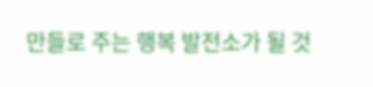만들로 주는 행복 발전소가 될 것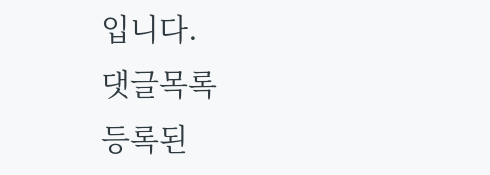입니다.
댓글목록
등록된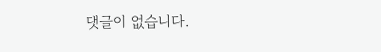댓글이 없습니다.